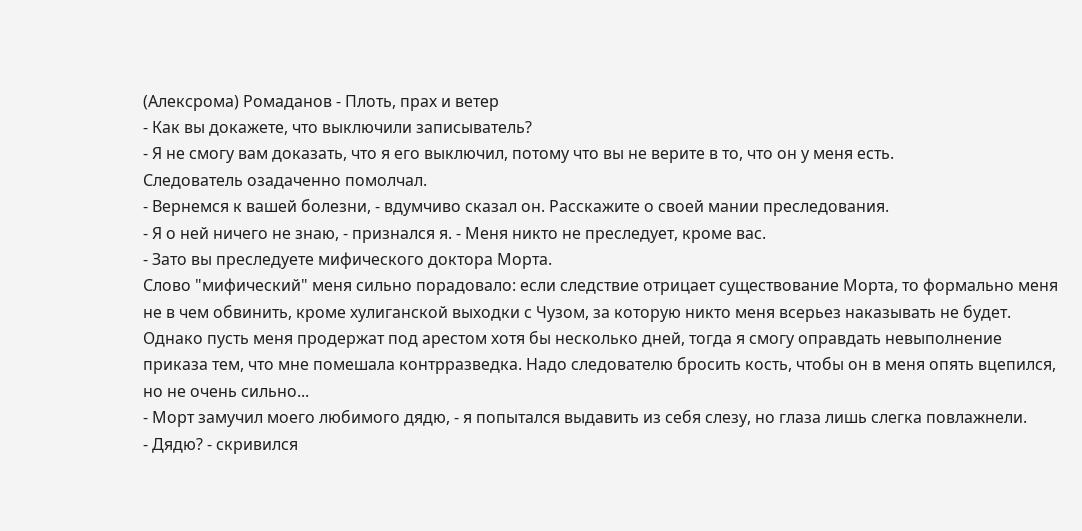(Алексрома) Ромаданов - Плоть, прах и ветер
- Как вы докажете, что выключили записыватель?
- Я не смогу вам доказать, что я его выключил, потому что вы не верите в то, что он у меня есть.
Следователь озадаченно помолчал.
- Вернемся к вашей болезни, - вдумчиво сказал он. Расскажите о своей мании преследования.
- Я о ней ничего не знаю, - признался я. - Меня никто не преследует, кроме вас.
- Зато вы преследуете мифического доктора Морта.
Слово "мифический" меня сильно порадовало: если следствие отрицает существование Морта, то формально меня не в чем обвинить, кроме хулиганской выходки с Чузом, за которую никто меня всерьез наказывать не будет. Однако пусть меня продержат под арестом хотя бы несколько дней, тогда я смогу оправдать невыполнение приказа тем, что мне помешала контрразведка. Надо следователю бросить кость, чтобы он в меня опять вцепился, но не очень сильно...
- Морт замучил моего любимого дядю, - я попытался выдавить из себя слезу, но глаза лишь слегка повлажнели.
- Дядю? - скривился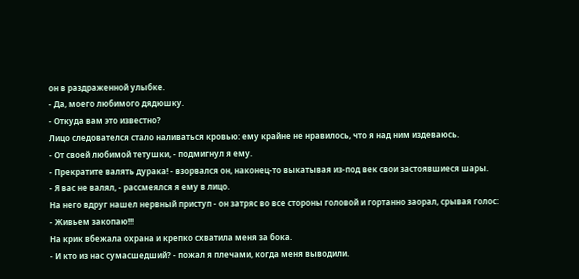он в раздраженной улыбке.
- Да, моего любимого дядюшку.
- Откуда вам это известно?
Лицо следователся стало наливаться кровью: ему крайне не нравилось, что я над ним издеваюсь.
- От своей любимой тетушки, - подмигнул я ему.
- Прекратите валять дурака! - взорвался он, наконец-то выкатывая из-под век свои застоявшиеся шары.
- Я вас не валял, - рассмеялся я ему в лицо.
На него вдруг нашел нервный приступ - он затряс во все стороны головой и гортанно заорал, срывая голос:
- Живьем закопаю!!!
На крик вбежала охрана и крепко схватила меня за бока.
- И кто из нас сумасшедший? - пожал я плечами, когда меня выводили.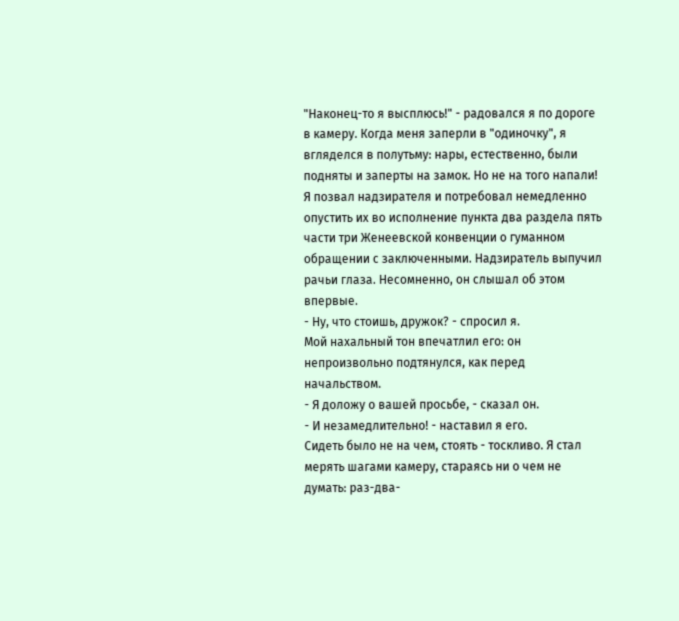"Наконец-то я высплюсь!" - радовался я по дороге в камеру. Когда меня заперли в "одиночку", я вгляделся в полутьму: нары, естественно, были подняты и заперты на замок. Но не на того напали! Я позвал надзирателя и потребовал немедленно опустить их во исполнение пункта два раздела пять части три Женеевской конвенции о гуманном обращении с заключенными. Надзиратель выпучил рачьи глаза. Несомненно, он слышал об этом впервые.
- Ну, что стоишь, дружок? - спросил я.
Мой нахальный тон впечатлил его: он непроизвольно подтянулся, как перед начальством.
- Я доложу о вашей просьбе, - сказал он.
- И незамедлительно! - наставил я его.
Сидеть было не на чем, стоять - тоскливо. Я стал мерять шагами камеру, стараясь ни о чем не думать: раз-два-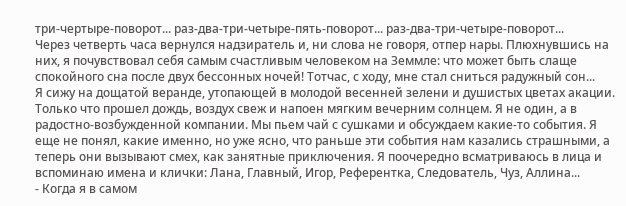три-чертыре-поворот... раз-два-три-четыре-пять-поворот... раз-два-три-четыре-поворот...
Через четверть часа вернулся надзиратель и, ни слова не говоря, отпер нары. Плюхнувшись на них, я почувствовал себя самым счастливым человеком на Земмле: что может быть слаще спокойного сна после двух бессонных ночей! Тотчас, с ходу, мне стал сниться радужный сон...
Я сижу на дощатой веранде, утопающей в молодой весенней зелени и душистых цветах акации. Только что прошел дождь, воздух свеж и напоен мягким вечерним солнцем. Я не один, а в радостно-возбужденной компании. Мы пьем чай с сушками и обсуждаем какие-то события. Я еще не понял, какие именно, но уже ясно, что раньше эти события нам казались страшными, а теперь они вызывают смех, как занятные приключения. Я поочередно всматриваюсь в лица и вспоминаю имена и клички: Лана, Главный, Игор, Референтка, Следователь, Чуз, Аллина...
- Когда я в самом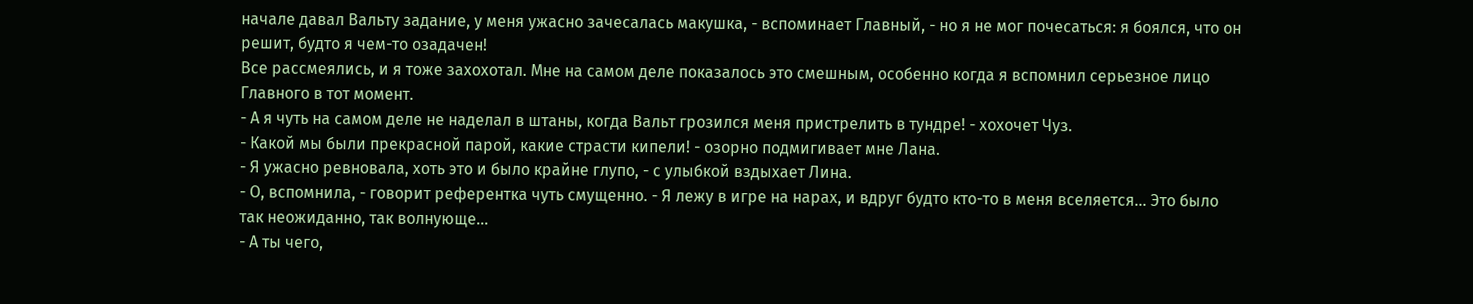начале давал Вальту задание, у меня ужасно зачесалась макушка, - вспоминает Главный, - но я не мог почесаться: я боялся, что он решит, будто я чем-то озадачен!
Все рассмеялись, и я тоже захохотал. Мне на самом деле показалось это смешным, особенно когда я вспомнил серьезное лицо Главного в тот момент.
- А я чуть на самом деле не наделал в штаны, когда Вальт грозился меня пристрелить в тундре! - хохочет Чуз.
- Какой мы были прекрасной парой, какие страсти кипели! - озорно подмигивает мне Лана.
- Я ужасно ревновала, хоть это и было крайне глупо, - с улыбкой вздыхает Лина.
- О, вспомнила, - говорит референтка чуть смущенно. - Я лежу в игре на нарах, и вдруг будто кто-то в меня вселяется... Это было так неожиданно, так волнующе...
- А ты чего,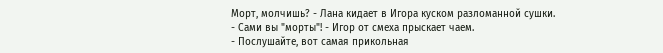Морт, молчишь? - Лана кидает в Игора куском разломанной сушки.
- Сами вы "морты"! - Игор от смеха прыскает чаем.
- Послушайте, вот самая прикольная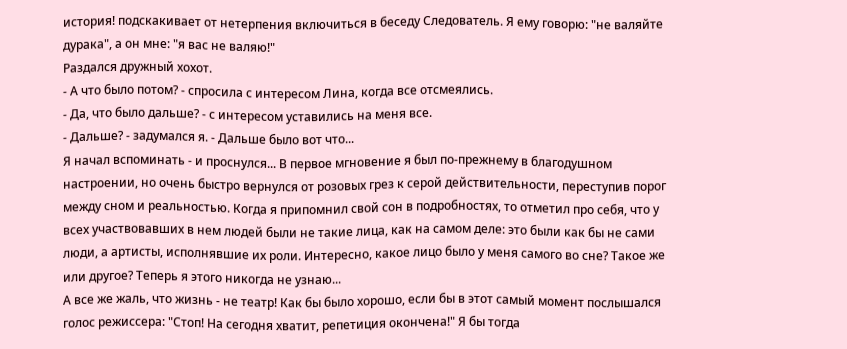история! подскакивает от нетерпения включиться в беседу Следователь. Я ему говорю: "не валяйте дурака", а он мне: "я вас не валяю!"
Раздался дружный хохот.
- А что было потом? - спросила с интересом Лина, когда все отсмеялись.
- Да, что было дальше? - с интересом уставились на меня все.
- Дальше? - задумался я. - Дальше было вот что...
Я начал вспоминать - и проснулся... В первое мгновение я был по-прежнему в благодушном настроении, но очень быстро вернулся от розовых грез к серой действительности, переступив порог между сном и реальностью. Когда я припомнил свой сон в подробностях, то отметил про себя, что у всех участвовавших в нем людей были не такие лица, как на самом деле: это были как бы не сами люди, а артисты, исполнявшие их роли. Интересно, какое лицо было у меня самого во сне? Такое же или другое? Теперь я этого никогда не узнаю...
А все же жаль, что жизнь - не театр! Как бы было хорошо, если бы в этот самый момент послышался голос режиссера: "Стоп! На сегодня хватит, репетиция окончена!" Я бы тогда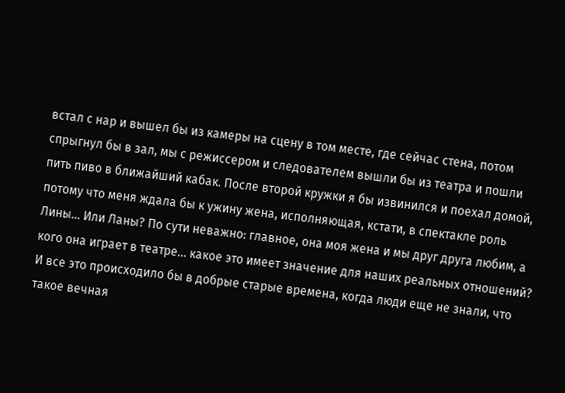встал с нар и вышел бы из камеры на сцену в том месте, где сейчас стена, потом спрыгнул бы в зал, мы с режиссером и следователем вышли бы из театра и пошли пить пиво в ближайший кабак. После второй кружки я бы извинился и поехал домой, потому что меня ждала бы к ужину жена, исполняющая, кстати, в спектакле роль Лины... Или Ланы? По сути неважно: главное, она моя жена и мы друг друга любим, а кого она играет в театре... какое это имеет значение для наших реальных отношений? И все это происходило бы в добрые старые времена, когда люди еще не знали, что такое вечная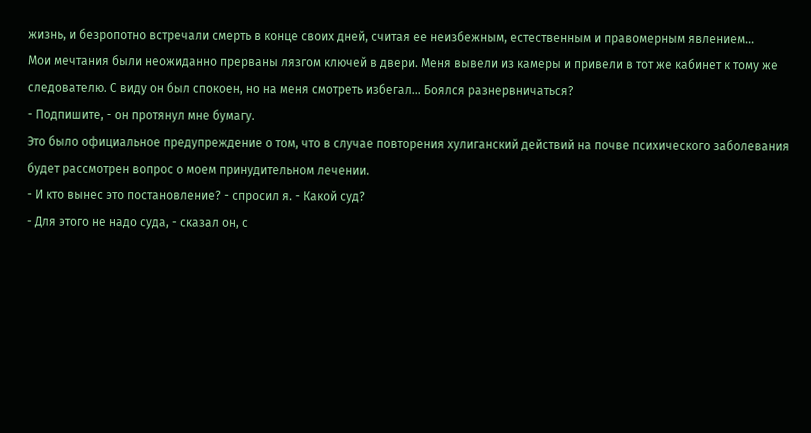жизнь, и безропотно встречали смерть в конце своих дней, считая ее неизбежным, естественным и правомерным явлением...
Мои мечтания были неожиданно прерваны лязгом ключей в двери. Меня вывели из камеры и привели в тот же кабинет к тому же следователю. С виду он был спокоен, но на меня смотреть избегал... Боялся разнервничаться?
- Подпишите, - он протянул мне бумагу.
Это было официальное предупреждение о том, что в случае повторения хулиганский действий на почве психического заболевания будет рассмотрен вопрос о моем принудительном лечении.
- И кто вынес это постановление? - спросил я. - Какой суд?
- Для этого не надо суда, - сказал он, с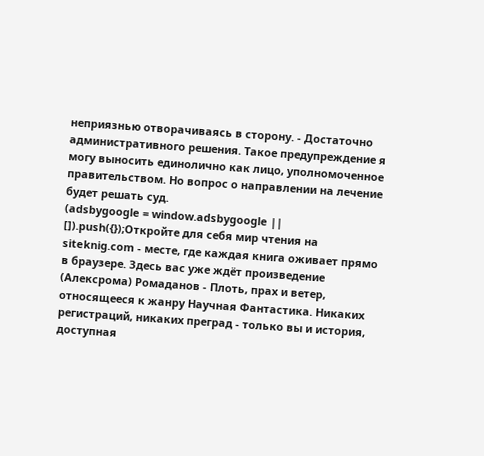неприязнью отворачиваясь в сторону. - Достаточно административного решения. Такое предупреждение я могу выносить единолично как лицо, уполномоченное правительством. Но вопрос о направлении на лечение будет решать суд.
(adsbygoogle = window.adsbygoogle || []).push({});Откройте для себя мир чтения на siteknig.com - месте, где каждая книга оживает прямо в браузере. Здесь вас уже ждёт произведение (Алексрома) Ромаданов - Плоть, прах и ветер, относящееся к жанру Научная Фантастика. Никаких регистраций, никаких преград - только вы и история, доступная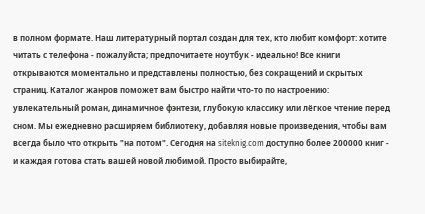в полном формате. Наш литературный портал создан для тех, кто любит комфорт: хотите читать с телефона - пожалуйста; предпочитаете ноутбук - идеально! Все книги открываются моментально и представлены полностью, без сокращений и скрытых страниц. Каталог жанров поможет вам быстро найти что-то по настроению: увлекательный роман, динамичное фэнтези, глубокую классику или лёгкое чтение перед сном. Мы ежедневно расширяем библиотеку, добавляя новые произведения, чтобы вам всегда было что открыть "на потом". Сегодня на siteknig.com доступно более 200000 книг - и каждая готова стать вашей новой любимой. Просто выбирайте,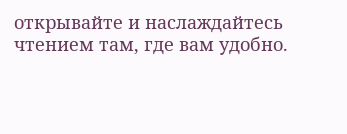открывайте и наслаждайтесь чтением там, где вам удобно.